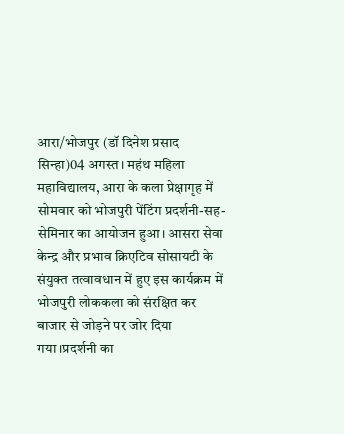आरा/भोजपुर (डॉ दिनेश प्रसाद सिन्हा)04 अगस्त। महंथ महिला महाविद्यालय, आरा के कला प्रेक्षागृह में सोमवार को भोजपुरी पेंटिंग प्रदर्शनी-सह-सेमिनार का आयोजन हुआ। आसरा सेवा केन्द्र और प्रभाव क्रिएटिव सोसायटी के संयुक्त तत्वावधान में हुए इस कार्यक्रम में भोजपुरी लोककला को संरक्षित कर बाजार से जोड़ने पर जोर दिया गया।प्रदर्शनी का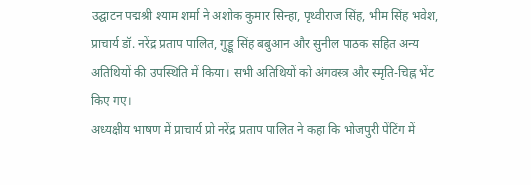उद्घाटन पद्मश्री श्याम शर्मा ने अशोक कुमार सिन्हा, पृथ्वीराज सिंह, भीम सिंह भवेश, प्राचार्य डॉ. नरेंद्र प्रताप पालित, गुड्डू सिंह बबुआन और सुनील पाठक सहित अन्य अतिथियों की उपस्थिति में किया। सभी अतिथियों को अंगवस्त्र और स्मृति-चिह्न भेंट किए गए।
अध्यक्षीय भाषण में प्राचार्य प्रो नरेंद्र प्रताप पालित ने कहा कि भोजपुरी पेंटिंग में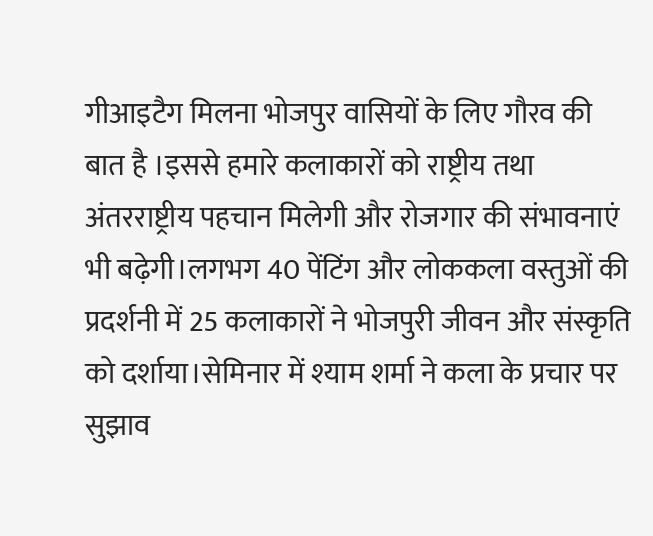गीआइटैग मिलना भोजपुर वासियों के लिए गौरव की बात है ।इससे हमारे कलाकारों को राष्ट्रीय तथा अंतरराष्ट्रीय पहचान मिलेगी और रोजगार की संभावनाएं भी बढ़ेगी।लगभग 40 पेंटिंग और लोककला वस्तुओं की प्रदर्शनी में 25 कलाकारों ने भोजपुरी जीवन और संस्कृति को दर्शाया।सेमिनार में श्याम शर्मा ने कला के प्रचार पर सुझाव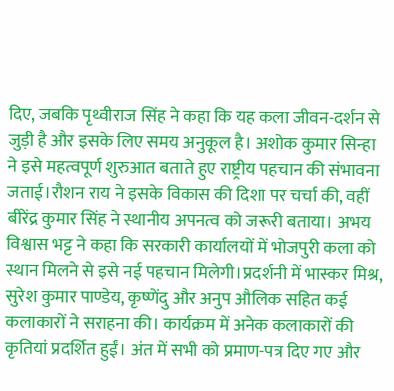दिए, जबकि पृथ्वीराज सिंह ने कहा कि यह कला जीवन-दर्शन से जुड़ी है और इसके लिए समय अनुकूल है। अशोक कुमार सिन्हा ने इसे महत्वपूर्ण शुरुआत बताते हुए राष्ट्रीय पहचान की संभावना जताई।रौशन राय ने इसके विकास की दिशा पर चर्चा की, वहीं बीरेंद्र कुमार सिंह ने स्थानीय अपनत्व को जरूरी बताया। अभय विश्वास भट्ट ने कहा कि सरकारी कार्यालयों में भोजपुरी कला को स्थान मिलने से इसे नई पहचान मिलेगी।प्रदर्शनी में भास्कर मिश्र, सुरेश कुमार पाण्डेय, कृष्णेंदु और अनुप औलिक सहित कई कलाकारों ने सराहना की। कार्यक्रम में अनेक कलाकारों की कृतियां प्रदर्शित हुईं। अंत में सभी को प्रमाण-पत्र दिए गए और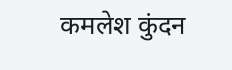कमलेश कुंदन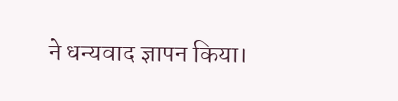ने धन्यवाद ज्ञापन किया।